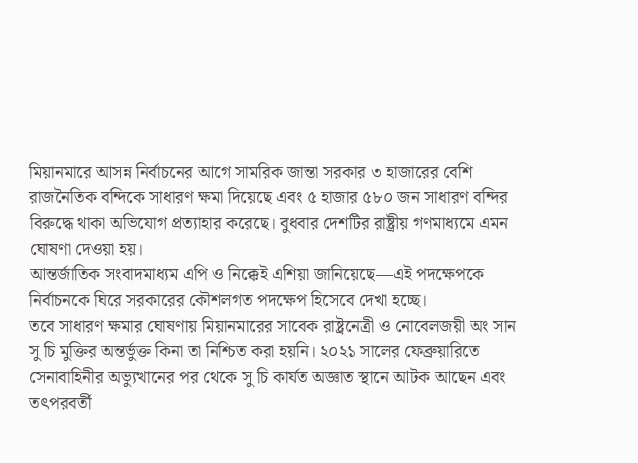মিয়ানমারে আসন্ন নির্বাচনের আগে সামরিক জান্তা সরকার ৩ হাজারের বেশি রাজনৈতিক বন্দিকে সাধারণ ক্ষমা দিয়েছে এবং ৫ হাজার ৫৮০ জন সাধারণ বন্দির বিরুদ্ধে থাকা অভিযোগ প্রত্যাহার করেছে। বুধবার দেশটির রাষ্ট্রীয় গণমাধ্যমে এমন ঘোষণা দেওয়া হয়।
আন্তর্জাতিক সংবাদমাধ্যম এপি ও নিক্কেই এশিয়া জানিয়েছে—এই পদক্ষেপকে নির্বাচনকে ঘিরে সরকারের কৌশলগত পদক্ষেপ হিসেবে দেখা হচ্ছে।
তবে সাধারণ ক্ষমার ঘোষণায় মিয়ানমারের সাবেক রাষ্ট্রনেত্রী ও নোবেলজয়ী অং সান সু চি মুক্তির অন্তর্ভুক্ত কিনা তা নিশ্চিত করা হয়নি। ২০২১ সালের ফেব্রুয়ারিতে সেনাবাহিনীর অভ্যুত্থানের পর থেকে সু চি কার্যত অজ্ঞাত স্থানে আটক আছেন এবং তৎপরবর্তী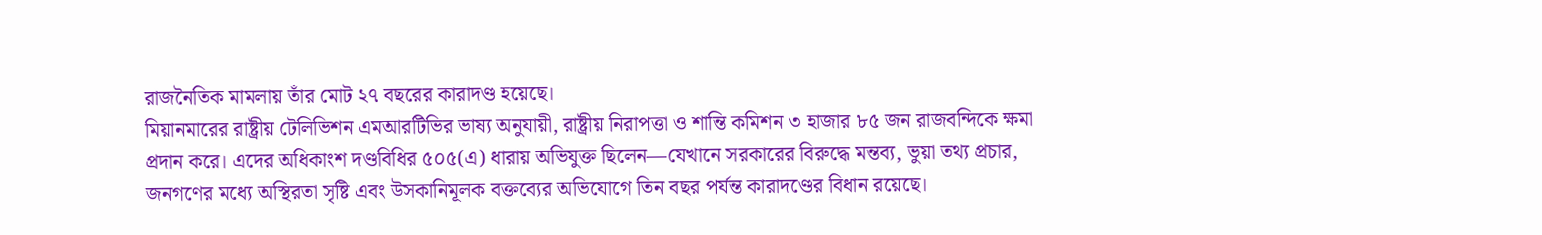রাজনৈতিক মামলায় তাঁর মোট ২৭ বছরের কারাদণ্ড হয়েছে।
মিয়ানমারের রাষ্ট্রীয় টেলিভিশন এমআরটিভির ভাষ্য অনুযায়ী, রাষ্ট্রীয় নিরাপত্তা ও শান্তি কমিশন ৩ হাজার ৮৫ জন রাজবন্দিকে ক্ষমা প্রদান করে। এদের অধিকাংশ দণ্ডবিধির ৫০৫(এ) ধারায় অভিযুক্ত ছিলেন—যেখানে সরকারের বিরুদ্ধে মন্তব্য, ভুয়া তথ্য প্রচার, জনগণের মধ্যে অস্থিরতা সৃষ্টি এবং উসকানিমূলক বক্তব্যের অভিযোগে তিন বছর পর্যন্ত কারাদণ্ডের বিধান রয়েছে।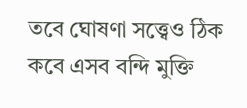তবে ঘোষণা সত্ত্বেও ঠিক কবে এসব বন্দি মুক্তি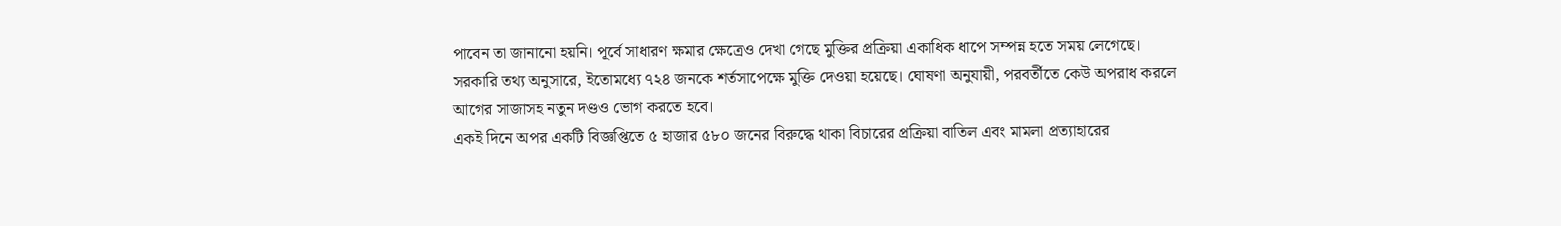পাবেন তা জানানো হয়নি। পূর্বে সাধারণ ক্ষমার ক্ষেত্রেও দেখা গেছে মুক্তির প্রক্রিয়া একাধিক ধাপে সম্পন্ন হতে সময় লেগেছে।
সরকারি তথ্য অনুসারে, ইতোমধ্যে ৭২৪ জনকে শর্তসাপেক্ষে মুক্তি দেওয়া হয়েছে। ঘোষণা অনুযায়ী, পরবর্তীতে কেউ অপরাধ করলে আগের সাজাসহ নতুন দণ্ডও ভোগ করতে হবে।
একই দিনে অপর একটি বিজ্ঞপ্তিতে ৫ হাজার ৫৮০ জনের বিরুদ্ধে থাকা বিচারের প্রক্রিয়া বাতিল এবং মামলা প্রত্যাহারের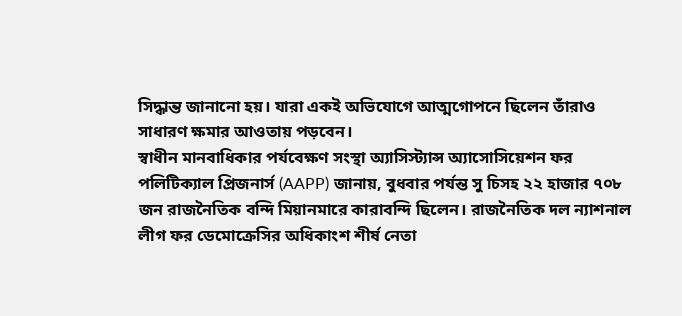সিদ্ধান্ত জানানো হয়। যারা একই অভিযোগে আত্মগোপনে ছিলেন তাঁরাও সাধারণ ক্ষমার আওতায় পড়বেন।
স্বাধীন মানবাধিকার পর্যবেক্ষণ সংস্থা অ্যাসিস্ট্যান্স অ্যাসোসিয়েশন ফর পলিটিক্যাল প্রিজনার্স (AAPP) জানায়, বুধবার পর্যন্ত সু চিসহ ২২ হাজার ৭০৮ জন রাজনৈতিক বন্দি মিয়ানমারে কারাবন্দি ছিলেন। রাজনৈতিক দল ন্যাশনাল লীগ ফর ডেমোক্রেসির অধিকাংশ শীর্ষ নেতা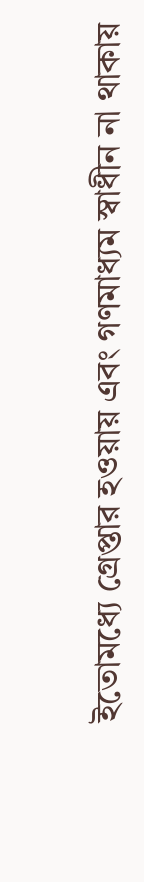ইতোমধ্যে গ্রেপ্তার হওয়ায় এবং গণমাধ্যম স্বাধীন না থাকায়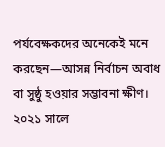পর্যবেক্ষকদের অনেকেই মনে করছেন—আসন্ন নির্বাচন অবাধ বা সুষ্ঠু হওয়ার সম্ভাবনা ক্ষীণ।
২০২১ সালে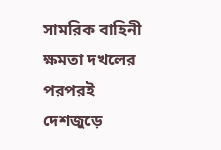সামরিক বাহিনী ক্ষমতা দখলের পরপরই দেশজুড়ে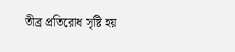তীব্র প্রতিরোধ সৃষ্টি হয়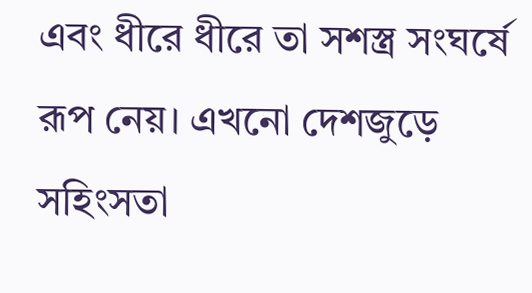এবং ধীরে ধীরে তা সশস্ত্র সংঘর্ষে রূপ নেয়। এখনো দেশজুড়ে সহিংসতা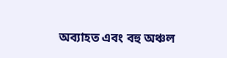অব্যাহত এবং বহু অঞ্চল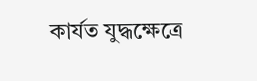কার্যত যুদ্ধক্ষেত্রে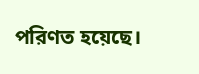পরিণত হয়েছে।